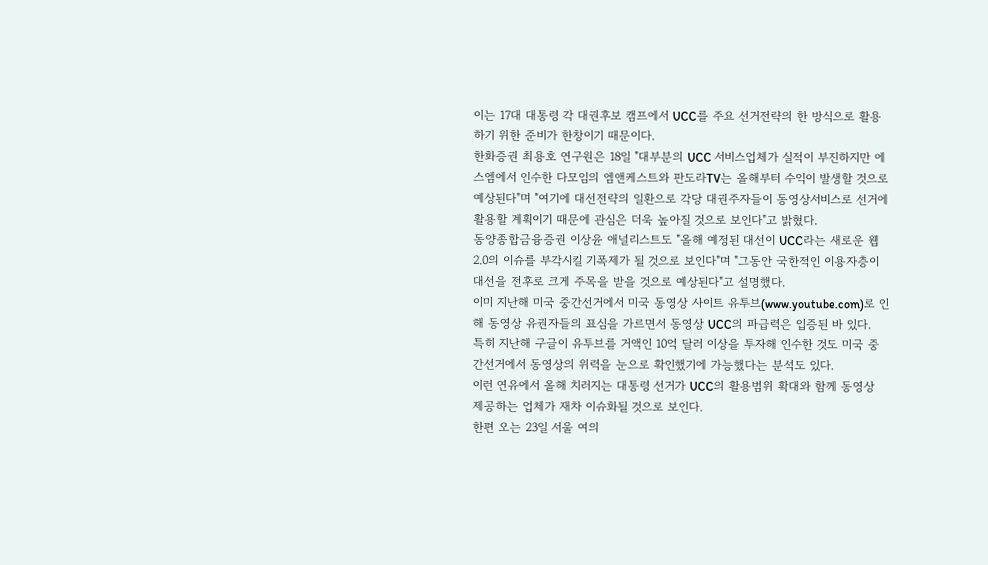이는 17대 대통령 각 대권후보 캠프에서 UCC를 주요 선거전략의 한 방식으로 활용하기 위한 준비가 한창이기 때문이다.
한화증권 최용호 연구원은 18일 "대부분의 UCC 서비스업체가 실적이 부진하지만 에스엠에서 인수한 다모임의 엠앤케스트와 판도라TV는 올해부터 수익이 발생할 것으로 예상된다"며 "여기에 대선전략의 일환으로 각당 대권주자들이 동영상서비스로 선거에 활용할 계획이기 때문에 관심은 더욱 높아질 것으로 보인다"고 밝혔다.
동양종합금융증권 이상윤 애널리스트도 "올해 예정된 대선이 UCC라는 새로운 웹2.0의 이슈를 부각시킬 기폭제가 될 것으로 보인다"며 "그동안 국한적인 이용자층이 대선을 전후로 크게 주목을 받을 것으로 예상된다"고 설명했다.
이미 지난해 미국 중간선거에서 미국 동영상 사이트 유투브(www.youtube.com)로 인해 동영상 유권자들의 표심을 가르면서 동영상 UCC의 파급력은 입증된 바 있다.
특히 지난해 구글이 유투브를 거액인 10억 달러 이상을 투자해 인수한 것도 미국 중간선거에서 동영상의 위력을 눈으로 확인했기에 가능했다는 분석도 있다.
이런 연유에서 올해 치러지는 대통령 선거가 UCC의 활용범위 확대와 함께 동영상 제공하는 업체가 재차 이슈화될 것으로 보인다.
한편 오는 23일 서울 여의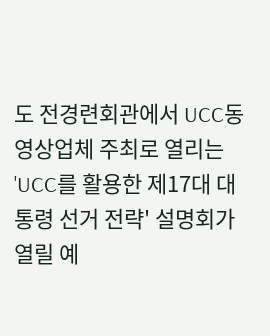도 전경련회관에서 UCC동영상업체 주최로 열리는 'UCC를 활용한 제17대 대통령 선거 전략' 설명회가 열릴 예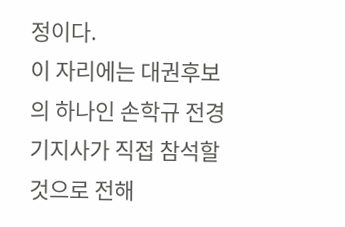정이다.
이 자리에는 대권후보의 하나인 손학규 전경기지사가 직접 참석할 것으로 전해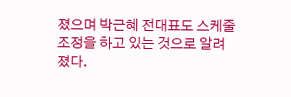졌으며 박근혜 전대표도 스케줄 조정을 하고 있는 것으로 알려졌다.